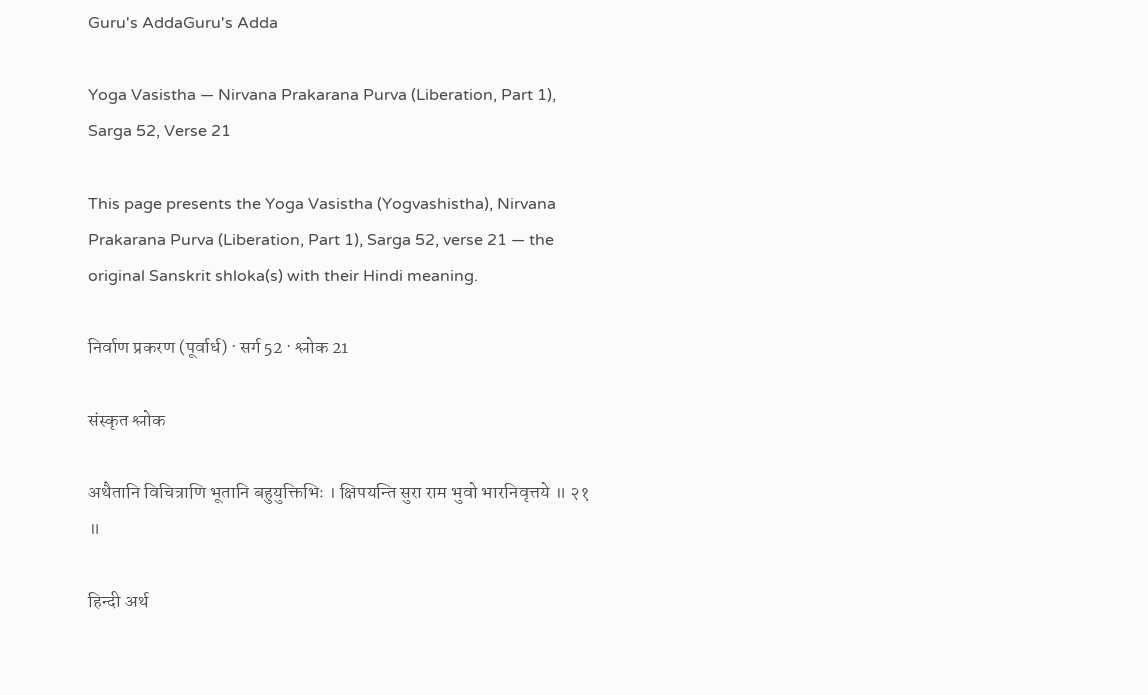Guru's AddaGuru's Adda

Yoga Vasistha — Nirvana Prakarana Purva (Liberation, Part 1), Sarga 52, Verse 21

This page presents the Yoga Vasistha (Yogvashistha), Nirvana Prakarana Purva (Liberation, Part 1), Sarga 52, verse 21 — the original Sanskrit shloka(s) with their Hindi meaning.

निर्वाण प्रकरण (पूर्वार्ध) · सर्ग 52 · श्लोक 21

संस्कृत श्लोक

अथैतानि विचित्राणि भूतानि बहुयुक्तिभिः । क्षिपयन्ति सुरा राम भुवो भारनिवृत्तये ॥ २१ ॥

हिन्दी अर्थ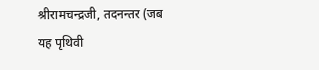श्रीरामचन्द्रजी, तदनन्तर (जब यह पृथिवी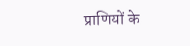प्राणियों के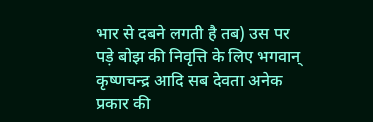भार से दबने लगती है तब) उस पर पड़े बोझ की निवृत्ति के लिए भगवान्‌ कृष्णचन्द्र आदि सब देवता अनेक प्रकार की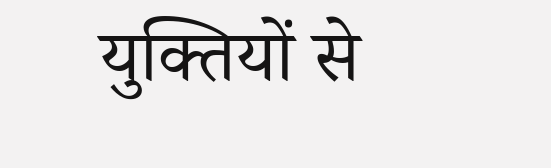युक्तियों से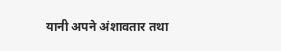यानी अपने अंशावतार तथा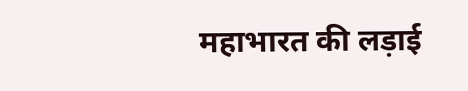महाभारत की लड़ाई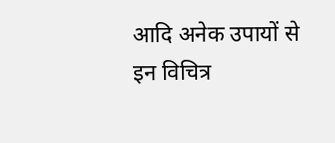आदि अनेक उपायों से इन विचित्र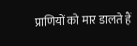प्राणियों को मार डालते हैं